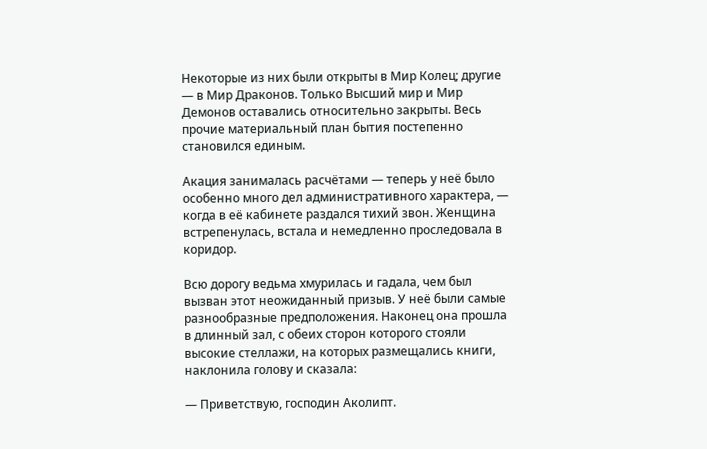Некоторые из них были открыты в Мир Колец; другие — в Мир Драконов. Только Высший мир и Мир Демонов оставались относительно закрыты. Весь прочие материальный план бытия постепенно становился единым.

Акация занималась расчётами — теперь у неё было особенно много дел административного характера, — когда в её кабинете раздался тихий звон. Женщина встрепенулась, встала и немедленно проследовала в коридор.

Всю дорогу ведьма хмурилась и гадала, чем был вызван этот неожиданный призыв. У неё были самые разнообразные предположения. Наконец она прошла в длинный зал, с обеих сторон которого стояли высокие стеллажи, на которых размещались книги, наклонила голову и сказала:

— Приветствую, господин Аколипт.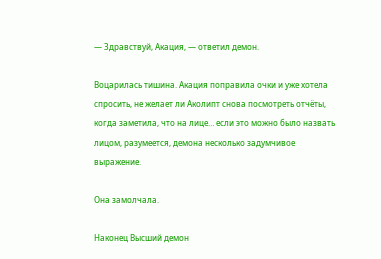— Здравствуй, Акация, — ответил демон.

Воцарилась тишина. Акация поправила очки и уже хотела спросить, не желает ли Аколипт снова посмотреть отчёты, когда заметила, что на лице… если это можно было назвать лицом, разумеется, демона несколько задумчивое выражение.

Она замолчала.

Наконец Высший демон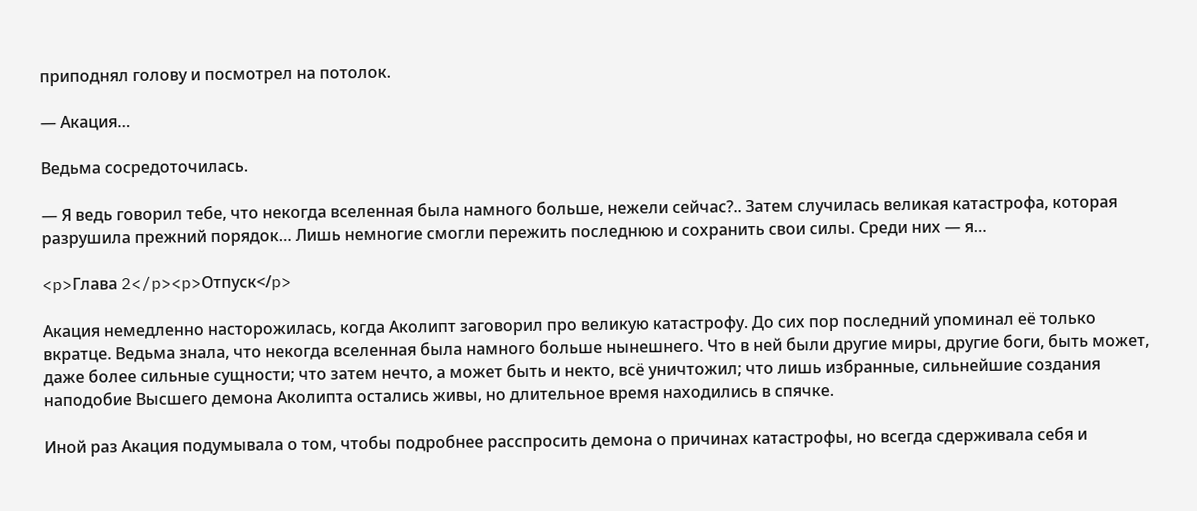приподнял голову и посмотрел на потолок.

— Акация…

Ведьма сосредоточилась.

— Я ведь говорил тебе, что некогда вселенная была намного больше, нежели сейчас?.. Затем случилась великая катастрофа, которая разрушила прежний порядок… Лишь немногие смогли пережить последнюю и сохранить свои силы. Среди них — я…

<p>Глава 2</p><p>Отпуск</p>

Акация немедленно насторожилась, когда Аколипт заговорил про великую катастрофу. До сих пор последний упоминал её только вкратце. Ведьма знала, что некогда вселенная была намного больше нынешнего. Что в ней были другие миры, другие боги, быть может, даже более сильные сущности; что затем нечто, а может быть и некто, всё уничтожил; что лишь избранные, сильнейшие создания наподобие Высшего демона Аколипта остались живы, но длительное время находились в спячке.

Иной раз Акация подумывала о том, чтобы подробнее расспросить демона о причинах катастрофы, но всегда сдерживала себя и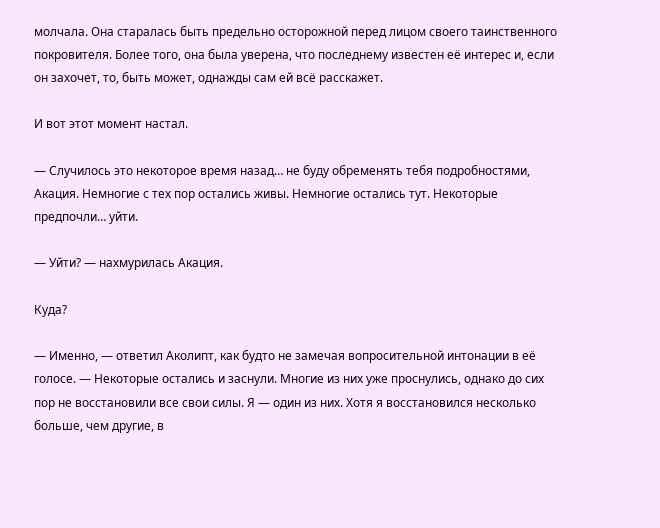молчала. Она старалась быть предельно осторожной перед лицом своего таинственного покровителя. Более того, она была уверена, что последнему известен её интерес и, если он захочет, то, быть может, однажды сам ей всё расскажет.

И вот этот момент настал.

— Случилось это некоторое время назад… не буду обременять тебя подробностями, Акация. Немногие с тех пор остались живы. Немногие остались тут. Некоторые предпочли… уйти.

— Уйти? — нахмурилась Акация.

Куда?

— Именно, — ответил Аколипт, как будто не замечая вопросительной интонации в её голосе. — Некоторые остались и заснули. Многие из них уже проснулись, однако до сих пор не восстановили все свои силы. Я — один из них. Хотя я восстановился несколько больше, чем другие, в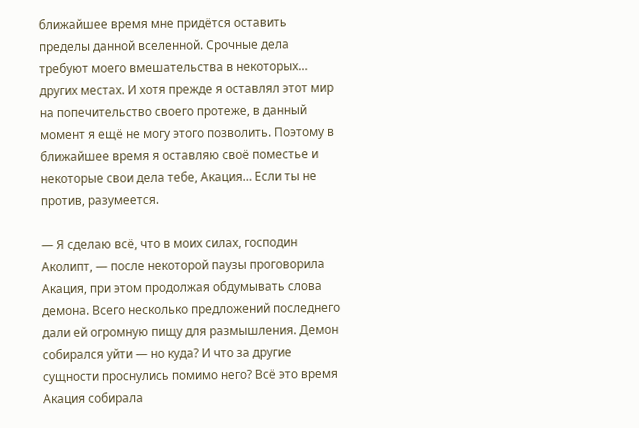ближайшее время мне придётся оставить пределы данной вселенной. Срочные дела требуют моего вмешательства в некоторых… других местах. И хотя прежде я оставлял этот мир на попечительство своего протеже, в данный момент я ещё не могу этого позволить. Поэтому в ближайшее время я оставляю своё поместье и некоторые свои дела тебе, Акация… Если ты не против, разумеется.

— Я сделаю всё, что в моих силах, господин Аколипт, — после некоторой паузы проговорила Акация, при этом продолжая обдумывать слова демона. Всего несколько предложений последнего дали ей огромную пищу для размышления. Демон собирался уйти — но куда? И что за другие сущности проснулись помимо него? Всё это время Акация собирала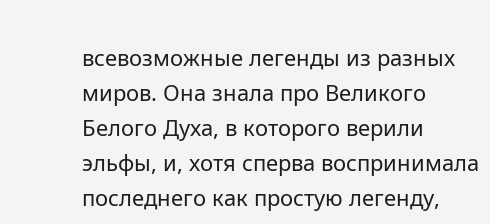всевозможные легенды из разных миров. Она знала про Великого Белого Духа, в которого верили эльфы, и, хотя сперва воспринимала последнего как простую легенду,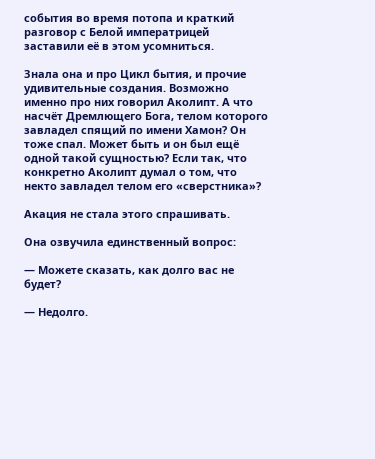события во время потопа и краткий разговор с Белой императрицей заставили её в этом усомниться.

Знала она и про Цикл бытия, и прочие удивительные создания. Возможно именно про них говорил Аколипт. А что насчёт Дремлющего Бога, телом которого завладел спящий по имени Хамон? Он тоже спал. Может быть и он был ещё одной такой сущностью? Если так, что конкретно Аколипт думал о том, что некто завладел телом его «сверстника»?

Акация не стала этого спрашивать.

Она озвучила единственный вопрос:

— Можете сказать, как долго вас не будет?

— Недолго.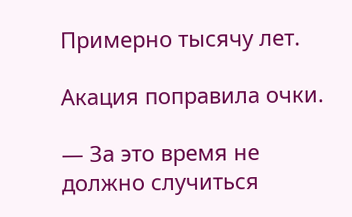Примерно тысячу лет.

Акация поправила очки.

— За это время не должно случиться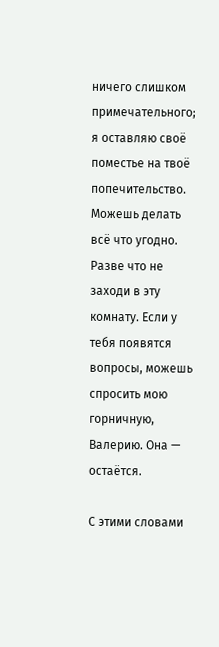ничего слишком примечательного; я оставляю своё поместье на твоё попечительство. Можешь делать всё что угодно. Разве что не заходи в эту комнату. Если у тебя появятся вопросы, можешь спросить мою горничную, Валерию. Она — остаётся.

С этими словами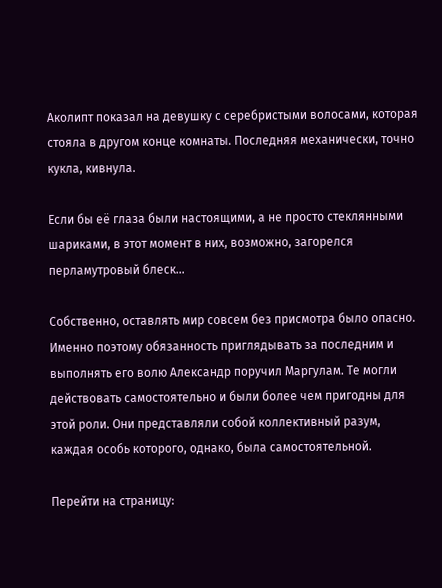Аколипт показал на девушку с серебристыми волосами, которая стояла в другом конце комнаты. Последняя механически, точно кукла, кивнула.

Если бы её глаза были настоящими, а не просто стеклянными шариками, в этот момент в них, возможно, загорелся перламутровый блеск…

Собственно, оставлять мир совсем без присмотра было опасно. Именно поэтому обязанность приглядывать за последним и выполнять его волю Александр поручил Маргулам. Те могли действовать самостоятельно и были более чем пригодны для этой роли. Они представляли собой коллективный разум, каждая особь которого, однако, была самостоятельной.

Перейти на страницу: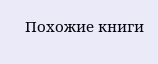Похожие книги